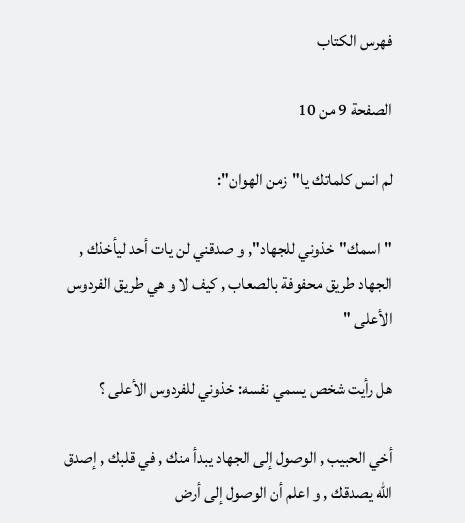فهرس الكتاب

الصفحة 9 من 10

لم انس كلماتك يا"زمن الهوان":

"اسمك"خذوني للجهاد", و صدقني لن يات أحد ليأخذك , الجهاد طريق محفوفة بالصعاب , كيف لا و هي طريق الفردوس الأعلى "

هل رأيت شخص يسمي نفسه: خذوني للفردوس الأعلى ؟

أخي الحبيب , الوصول إلى الجهاد يبدأ منك , في قلبك , إصدق الله يصدقك , و اعلم أن الوصول إلى أرض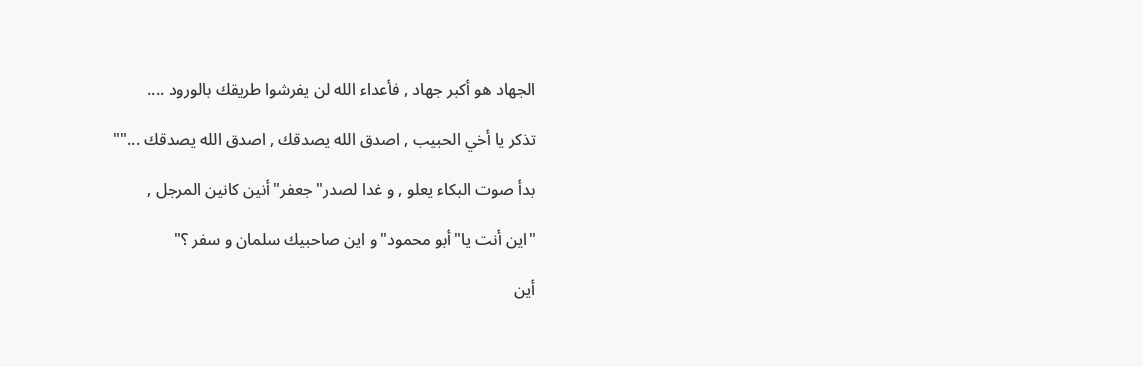الجهاد هو أكبر جهاد , فأعداء الله لن يفرشوا طريقك بالورود ....

تذكر يا أخي الحبيب , اصدق الله يصدقك , اصدق الله يصدقك ...""

بدأ صوت البكاء يعلو , و غدا لصدر"جعفر"أنين كانين المرجل ,

"اين أنت يا"أبو محمود"و اين صاحبيك سلمان و سفر ؟"

أين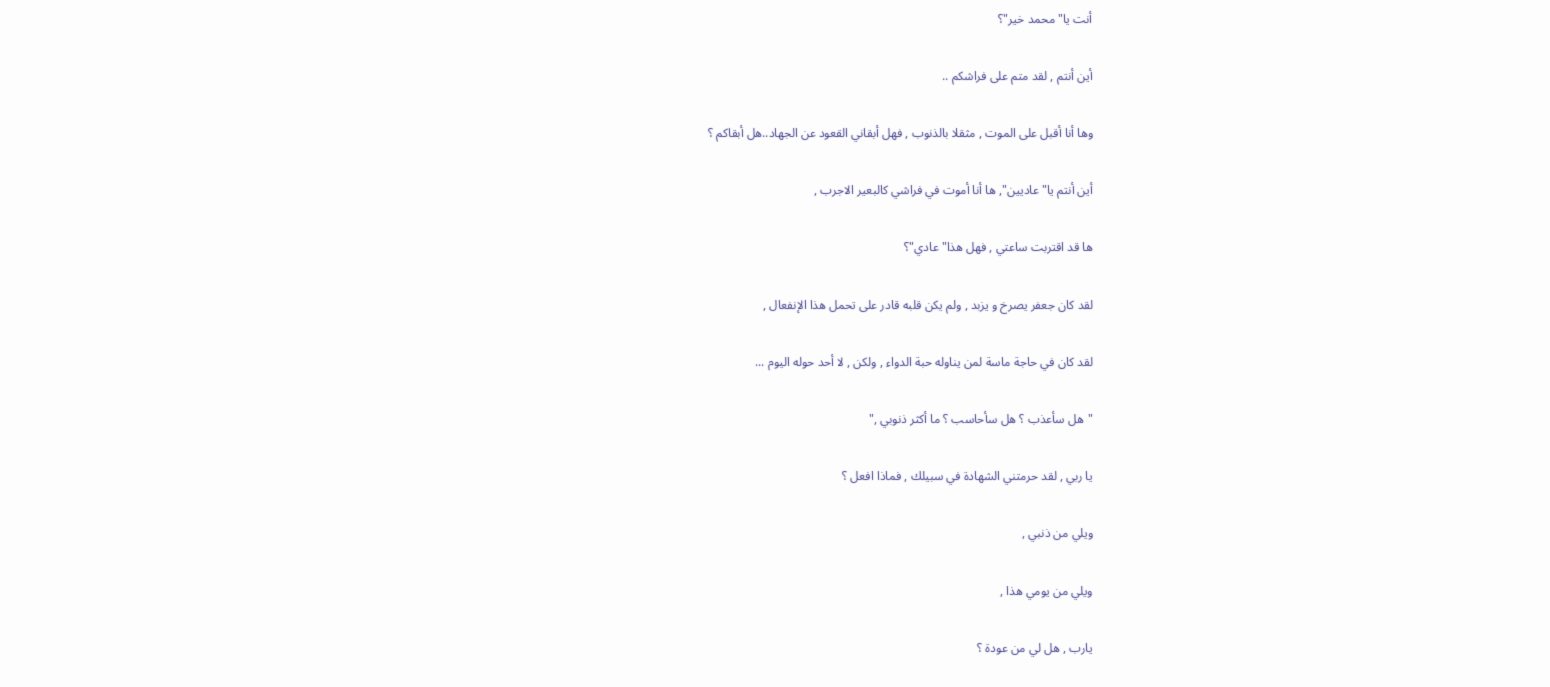أنت يا"محمد خير"؟

أين أنتم , لقد متم على فراشكم ..

وها أنا أقبل على الموت , مثقلا بالذنوب , فهل أبقاني القعود عن الجهاد..هل أبقاكم ؟

أين أنتم يا"عاديين", ها أنا أموت في فراشي كالبعير الاجرب ,

ها قد اقتربت ساعتي , فهل هذا"عادي"؟

لقد كان جعفر يصرخ و يزبد , ولم يكن قلبه قادر على تحمل هذا الإنفعال ,

لقد كان في حاجة ماسة لمن يناوله حبة الدواء , ولكن , لا أحد حوله اليوم ...

"هل سأعذب ؟ هل سأحاسب ؟ ما أكثر ذنوبي ,"

يا ربي , لقد حرمتني الشهادة في سبيلك , فماذا افعل ؟

ويلي من ذنبي ,

ويلي من يومي هذا ,

يارب , هل لي من عودة ؟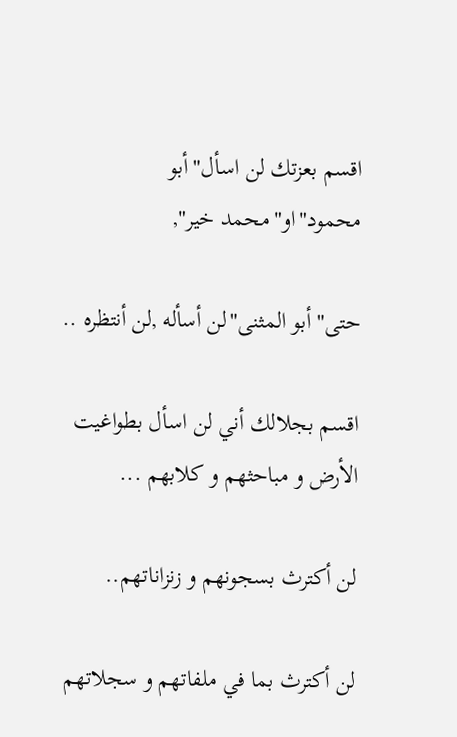اقسم بعزتك لن اسأل"أبو محمود"او"محمد خير",

حتى"أبو المثنى"لن أسأله ,لن أنتظره ..

اقسم بجلالك أني لن اسأل بطواغيت الأرض و مباحثهم و كلابهم ...

لن أكترث بسجونهم و زنزاناتهم..

لن أكترث بما في ملفاتهم و سجلاتهم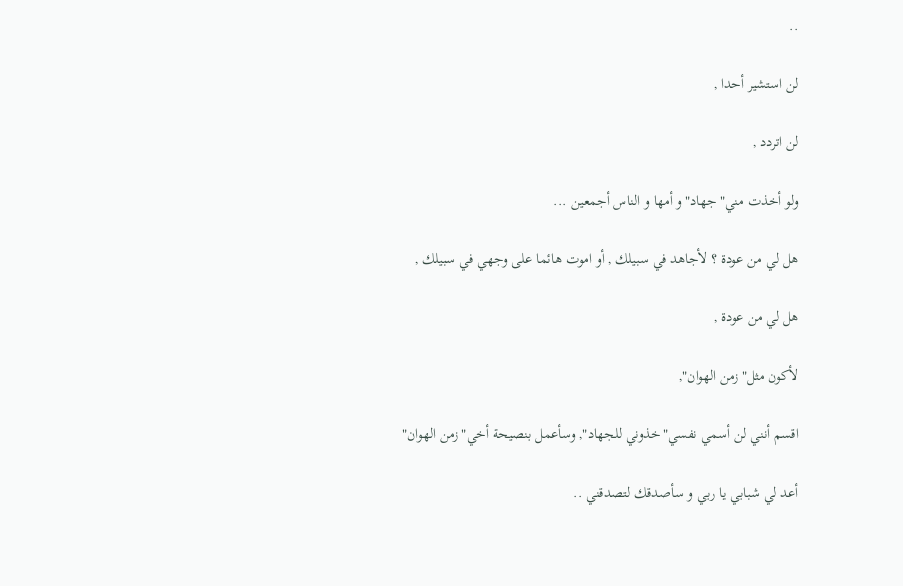..

لن استشير أحدا ,

لن اتردد ,

ولو أخذت مني"جهاد"و أمها و الناس أجمعين ...

هل لي من عودة ؟ لأجاهد في سبيلك , أو اموت هائما على وجهي في سبيلك ,

هل لي من عودة ,

لأكون مثل"زمن الهوان",

اقسم أنني لن أسمي نفسي"خذوني للجهاد", وسأعمل بنصيحة أخي"زمن الهوان"

أعد لي شبابي يا ربي و سأصدقك لتصدقني ..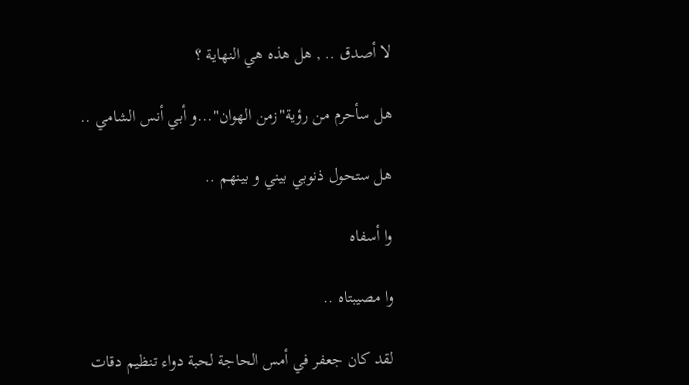لا أصدق .. , هل هذه هي النهاية ؟

هل سأحرم من رؤية"زمن الهوان"...و أبي أنس الشامي ..

هل ستحول ذنوبي بيني و بينهم ..

وا أسفاه

وا مصيبتاه ..

لقد كان جعفر في أمس الحاجة لحبة دواء تنظيم دقات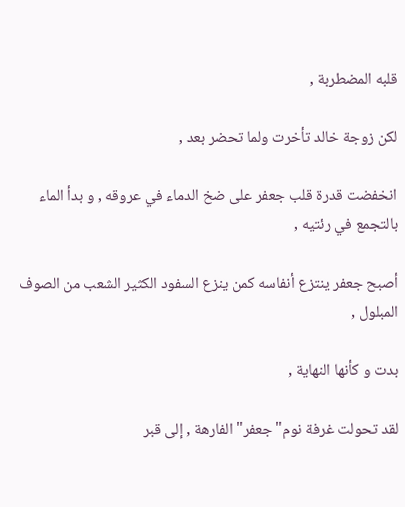قلبه المضطربة ,

لكن زوجة خالد تأخرت ولما تحضر بعد ,

انخفضت قدرة قلب جعفر على ضخ الدماء في عروقه , و بدأ الماء بالتجمع في رئتيه ,

أصبح جعفر ينتزع أنفاسه كمن ينزع السفود الكثير الشعب من الصوف المبلول ,

بدت و كأنها النهاية ,

لقد تحولت غرفة نوم"جعفر"الفارهة , إلى قبر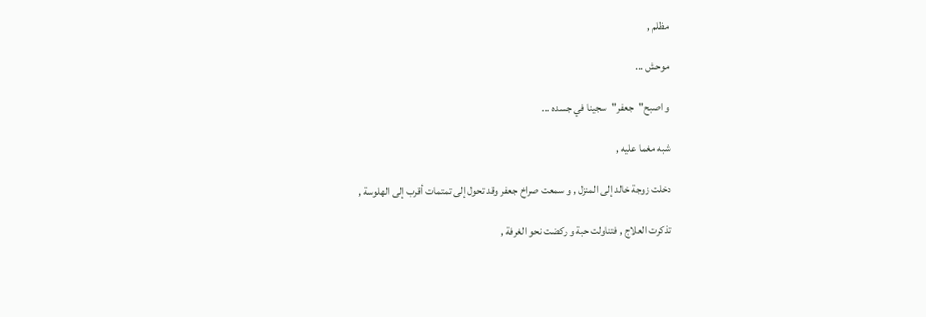مظلم ,

موحش ...

و اصبح"جعفر"سجينا في جسده ...

شبه مغما عليه ,

دخلت زوجة خالد إلى المنزل , و سمعت صراخ جعفر وقد تحول إلى تمتمات أقرب إلى الهلوسة ,

تذكرت العلاج , فتناولت حبة و ركضت نحو الغرفة ,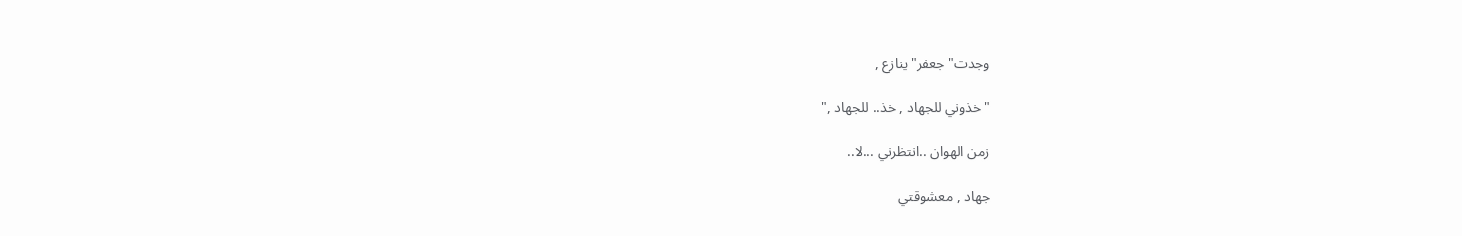وجدت"جعفر"ينازع ,

"خذوني للجهاد , خذ.. للجهاد ,"

زمن الهوان ..انتظرني ...لا..

جهاد , معشوقتي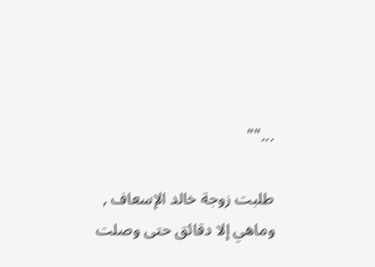...""

طلبت زوجة خالد الإسعاف , وماهي إلا دقائق حتى وصلت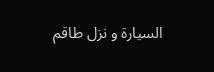السيارة و نزل طاقم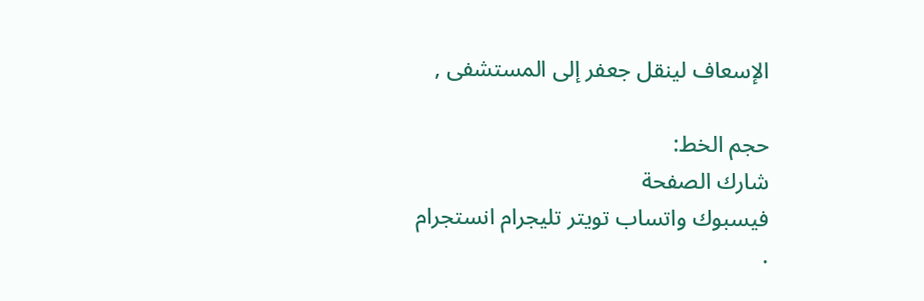الإسعاف لينقل جعفر إلى المستشفى ,

حجم الخط:
شارك الصفحة
فيسبوك واتساب تويتر تليجرام انستجرام
.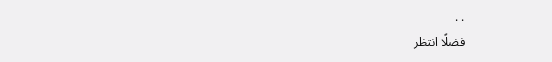. .
فضلًا انتظر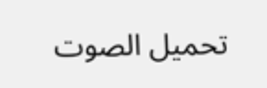تحميل الصوت